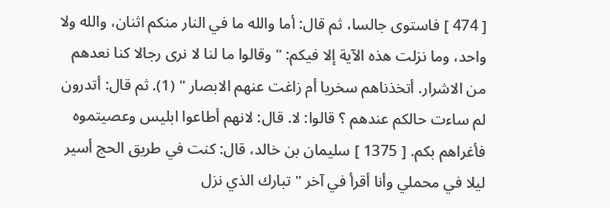[ 474 ] فاستوى جالسا، ثم قال: أما والله ما في النار منكم اثنان، والله ولا واحد، وما نزلت هذه الآية إلا فيكم: " وقالوا ما لنا لا نرى رجالا كنا نعدهم من الاشرار. أتخذناهم سخريا أم زاغت عنهم الابصار " (1). ثم قال: أتدرون لم ساءت حالكم عندهم ؟ قالوا: لا. قال: لانهم أطاعوا ابليس وعصيتموه فأغراهم بكم. [ 1375 ] سليمان بن خالد، قال: كنت في طريق الحج أسير ليلا في محملي وأنا أقرأ في آخر " تبارك الذي نزل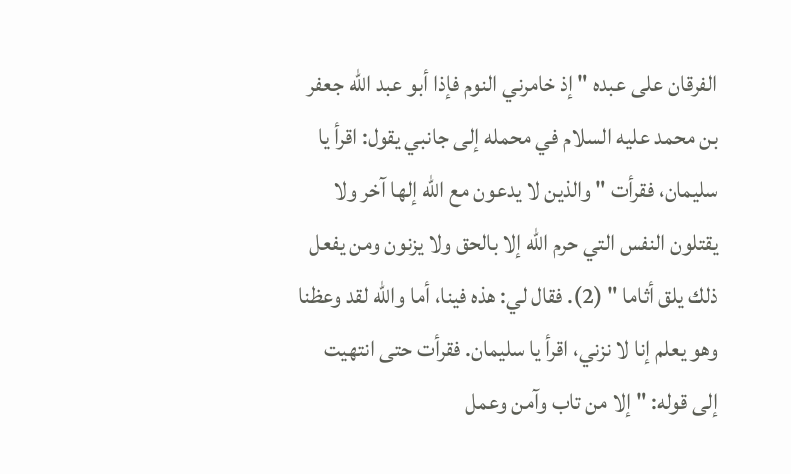الفرقان على عبده " إذ خامرني النوم فإذا أبو عبد الله جعفر بن محمد عليه السلام في محمله إلى جانبي يقول: اقرأ يا سليمان، فقرأت " والذين لا يدعون مع الله إلها آخر ولا يقتلون النفس التي حرم الله إلا بالحق ولا يزنون ومن يفعل ذلك يلق أثاما " (2). فقال لي: هذه فينا، أما والله لقد وعظنا وهو يعلم إنا لا نزني، اقرأ يا سليمان. فقرأت حتى انتهيت إلى قوله: " إلا من تاب وآمن وعمل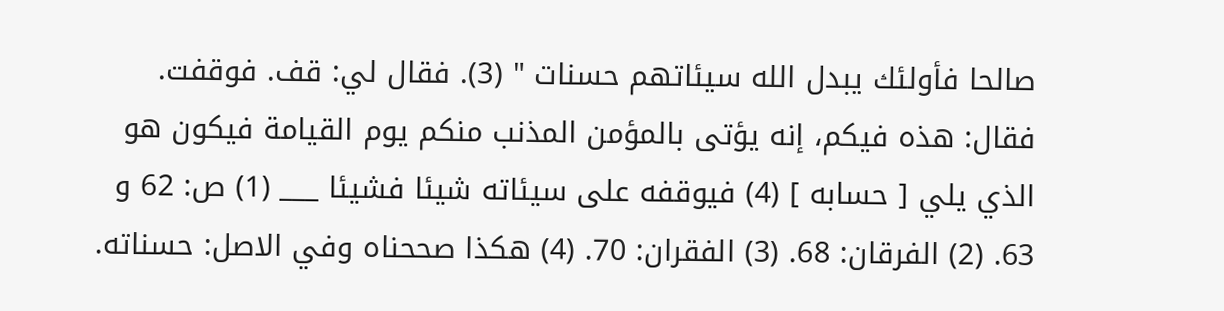صالحا فأولئك يبدل الله سيئاتهم حسنات " (3). فقال لي: قف. فوقفت. فقال: هذه فيكم، إنه يؤتى بالمؤمن المذنب منكم يوم القيامة فيكون هو الذي يلي [ حسابه ] (4) فيوقفه على سيئاته شيئا فشيئا ___ (1) ص: 62 و 63. (2) الفرقان: 68. (3) الفقران: 70. (4) هكذا صححناه وفي الاصل: حسناته.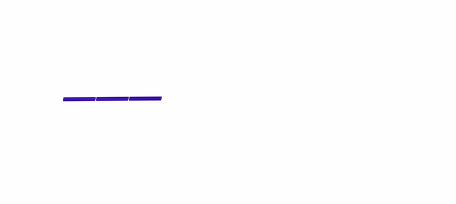___